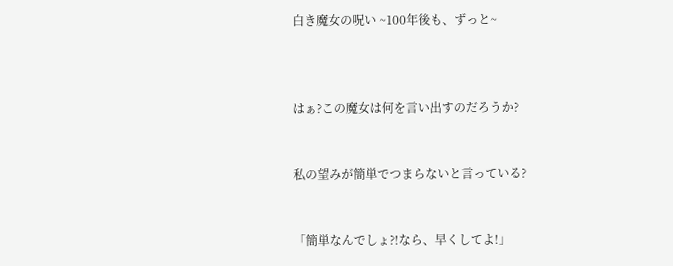白き魔女の呪い ~100年後も、ずっと~



はぁ?この魔女は何を言い出すのだろうか?


私の望みが簡単でつまらないと言っている?


「簡単なんでしょ?!なら、早くしてよ!」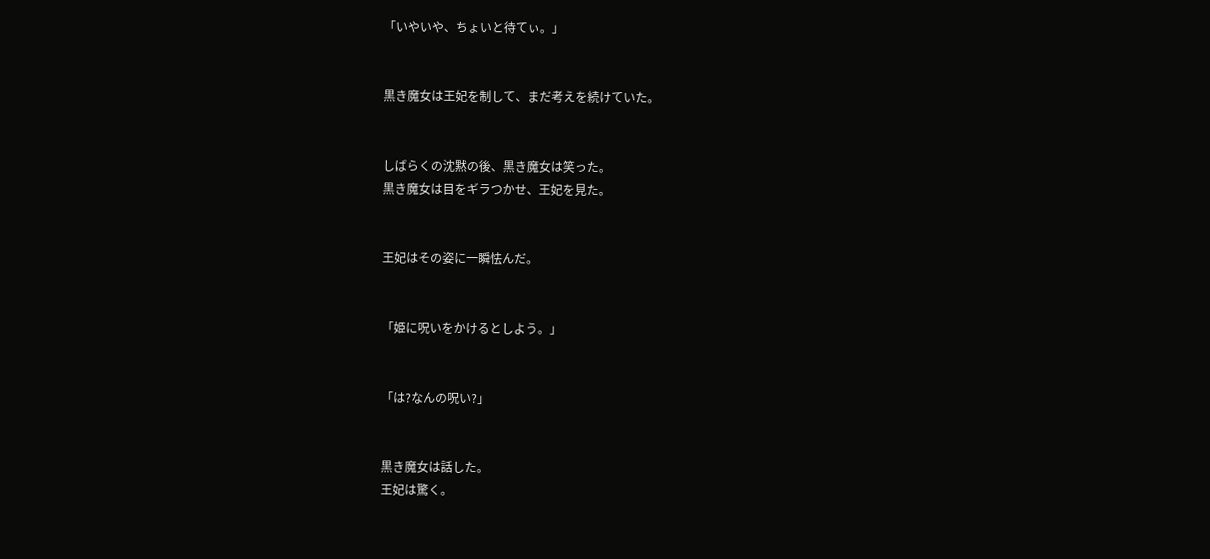「いやいや、ちょいと待てぃ。」


黒き魔女は王妃を制して、まだ考えを続けていた。


しばらくの沈黙の後、黒き魔女は笑った。
黒き魔女は目をギラつかせ、王妃を見た。


王妃はその姿に一瞬怯んだ。


「姫に呪いをかけるとしよう。」


「は?なんの呪い?」


黒き魔女は話した。
王妃は驚く。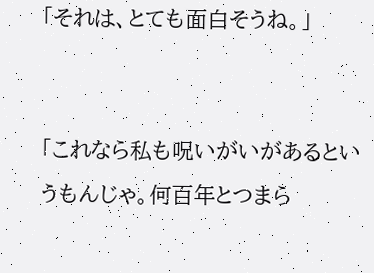「それは、とても面白そうね。」


「これなら私も呪いがいがあるというもんじゃ。何百年とつまら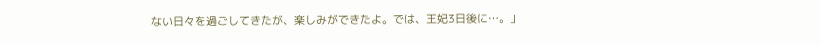ない日々を過ごしてきたが、楽しみができたよ。では、王妃3日後に…。」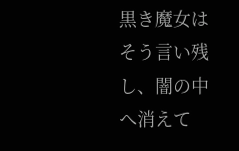黒き魔女はそう言い残し、闇の中へ消えて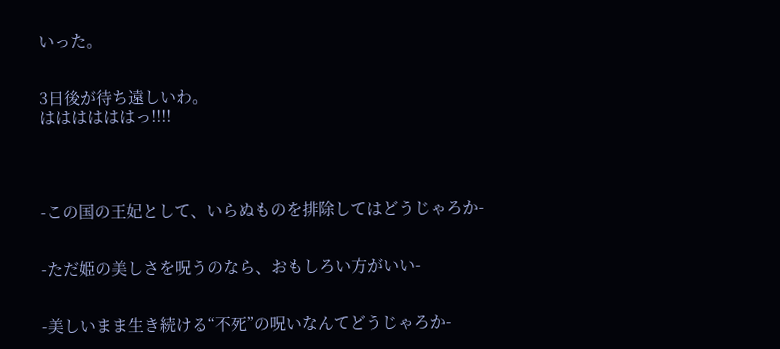いった。


3日後が待ち遠しいわ。
ははははははっ!!!!




-この国の王妃として、いらぬものを排除してはどうじゃろか-


-ただ姫の美しさを呪うのなら、おもしろい方がいい-


-美しいまま生き続ける“不死”の呪いなんてどうじゃろか-